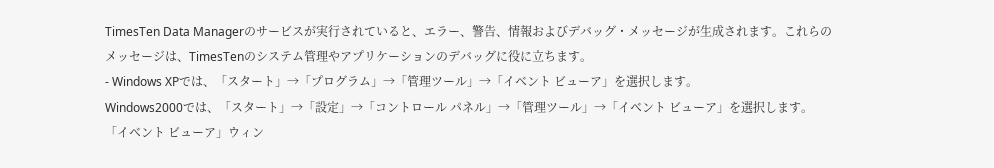TimesTen Data Managerのサービスが実行されていると、エラー、警告、情報およびデバッグ・メッセージが生成されます。これらのメッセージは、TimesTenのシステム管理やアプリケーションのデバッグに役に立ちます。
- Windows XPでは、「スタート」→「プログラム」→「管理ツール」→「イベント ビューア」を選択します。
Windows2000では、「スタート」→「設定」→「コントロール パネル」→「管理ツール」→「イベント ビューア」を選択します。
「イベント ビューア」ウィン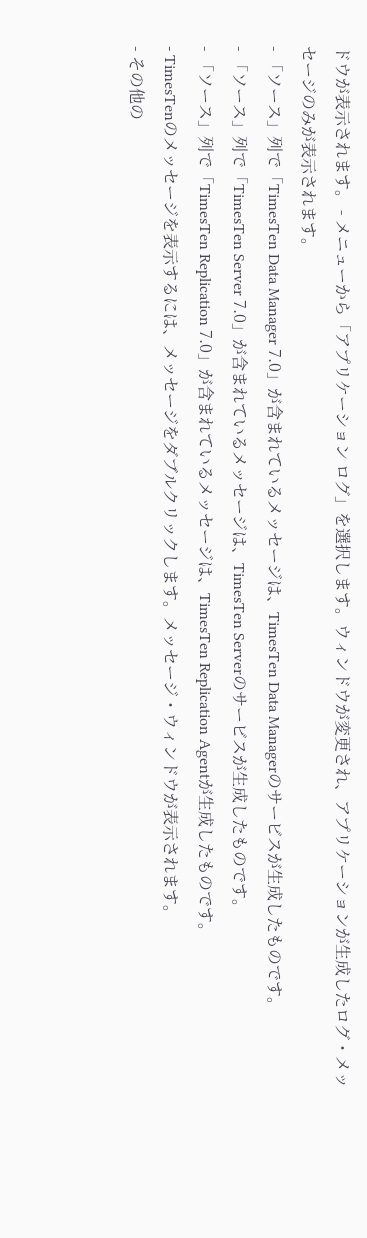ドウが表示されます。 - メニューから「アプリケーション ログ」を選択します。ウィンドウが変更され、アプリケーションが生成したログ・メッセージのみが表示されます。
- 「ソース」列で「TimesTen Data Manager 7.0」が含まれているメッセージは、TimesTen Data Managerのサービスが生成したものです。
- 「ソース」列で「TimesTen Server 7.0」が含まれているメッセージは、TimesTen Serverのサービスが生成したものです。
- 「ソース」列で「TimesTen Replication 7.0」が含まれているメッセージは、TimesTen Replication Agentが生成したものです。
- TimesTenのメッセージを表示するには、メッセージをダブルクリックします。メッセージ・ウィンドウが表示されます。
- その他の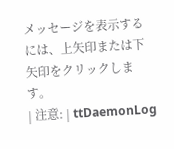メッセージを表示するには、上矢印または下矢印をクリックします。
| 注意: | ttDaemonLog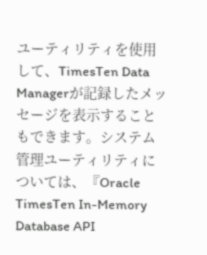ユーティリティを使用して、TimesTen Data Managerが記録したメッセージを表示することもできます。システム管理ユーティリティについては、『Oracle TimesTen In-Memory Database API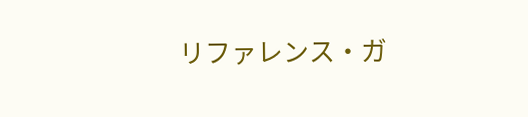リファレンス・ガ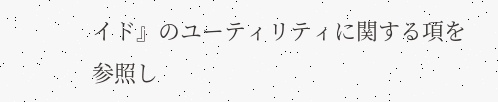イド』のユーティリティに関する項を参照し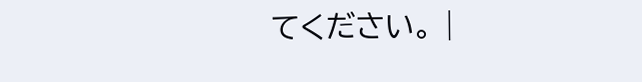てください。 |